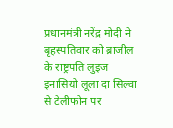प्रधानमंत्री नरेंद्र मोदी ने बृहस्पतिवार को ब्राजील के राष्ट्रपति लुइज इनासियो लूला दा सिल्वा से टेलीफोन पर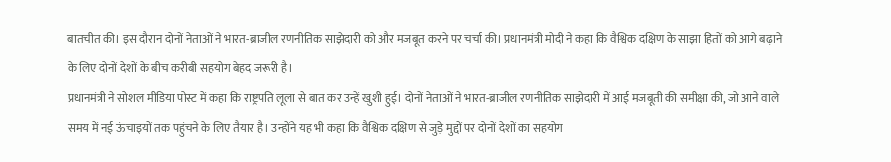बातचीत की। इस दौरान दोनों नेताओं ने भारत-ब्राजील रणनीतिक साझेदारी को और मजबूत करने पर चर्चा की। प्रधानमंत्री मोदी ने कहा कि वैश्विक दक्षिण के साझा हितों को आगे बढ़ाने के लिए दोनों देशों के बीच करीबी सहयोग बेहद जरूरी है।
प्रधानमंत्री ने सोशल मीडिया पोस्ट में कहा कि राष्ट्रपति लूला से बात कर उन्हें खुशी हुई। दोनों नेताओं ने भारत-ब्राजील रणनीतिक साझेदारी में आई मजबूती की समीक्षा की, जो आने वाले समय में नई ऊंचाइयों तक पहुंचने के लिए तैयार है। उन्होंने यह भी कहा कि वैश्विक दक्षिण से जुड़े मुद्दों पर दोनों देशों का सहयोग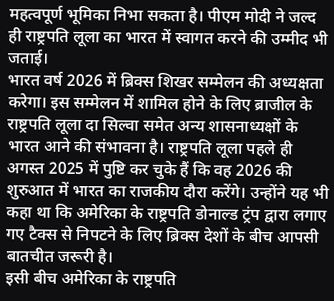महत्वपूर्ण भूमिका निभा सकता है। पीएम मोदी ने जल्द ही राष्ट्रपति लूला का भारत में स्वागत करने की उम्मीद भी जताई।
भारत वर्ष 2026 में ब्रिक्स शिखर सम्मेलन की अध्यक्षता करेगा। इस सम्मेलन में शामिल होने के लिए ब्राजील के राष्ट्रपति लूला दा सिल्वा समेत अन्य शासनाध्यक्षों के भारत आने की संभावना है। राष्ट्रपति लूला पहले ही अगस्त 2025 में पुष्टि कर चुके हैं कि वह 2026 की शुरुआत में भारत का राजकीय दौरा करेंगे। उन्होंने यह भी कहा था कि अमेरिका के राष्ट्रपति डोनाल्ड ट्रंप द्वारा लगाए गए टैक्स से निपटने के लिए ब्रिक्स देशों के बीच आपसी बातचीत जरूरी है।
इसी बीच अमेरिका के राष्ट्रपति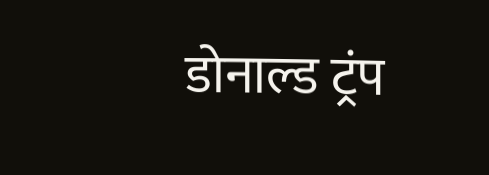डोनाल्ड ट्रंप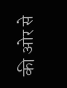की ओर से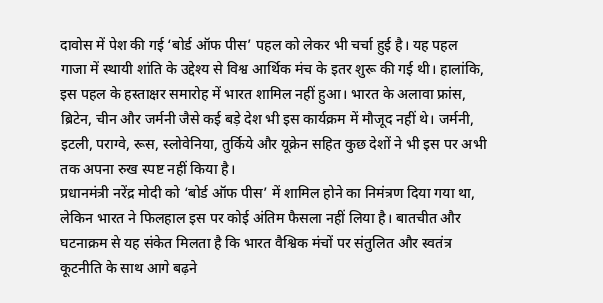दावोस में पेश की गई ‘बोर्ड ऑफ पीस’ पहल को लेकर भी चर्चा हुई है। यह पहल गाजा में स्थायी शांति के उद्देश्य से विश्व आर्थिक मंच के इतर शुरू की गई थी। हालांकि, इस पहल के हस्ताक्षर समारोह में भारत शामिल नहीं हुआ। भारत के अलावा फ्रांस, ब्रिटेन, चीन और जर्मनी जैसे कई बड़े देश भी इस कार्यक्रम में मौजूद नहीं थे। जर्मनी, इटली, पराग्वे, रूस, स्लोवेनिया, तुर्किये और यूक्रेन सहित कुछ देशों ने भी इस पर अभी तक अपना रुख स्पष्ट नहीं किया है।
प्रधानमंत्री नरेंद्र मोदी को ‘बोर्ड ऑफ पीस’ में शामिल होने का निमंत्रण दिया गया था, लेकिन भारत ने फिलहाल इस पर कोई अंतिम फैसला नहीं लिया है। बातचीत और घटनाक्रम से यह संकेत मिलता है कि भारत वैश्विक मंचों पर संतुलित और स्वतंत्र कूटनीति के साथ आगे बढ़ने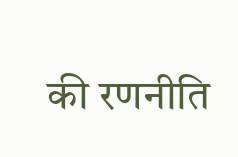की रणनीति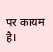पर कायम है।